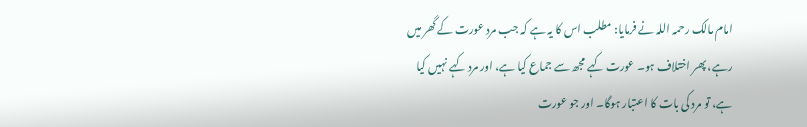امام مالک رحمہ اللہ نے فرمایا: مطلب اس کا یہ ہے کہ جب مرد عورت کے گھر میں رہے، پھر اختلاف ہو۔ عورت کہے مجھ سے جماع کیا ہے، اور مرد کہے نہیں کیا ہے، تو مرد کی بات کا اعتبار ہوگا۔ اور جو عورت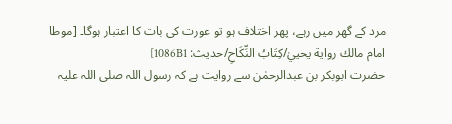مرد کے گھر میں رہے، پھر اختلاف ہو تو عورت کی بات کا اعتبار ہوگا۔ [موطا امام مالك رواية يحييٰ/كِتَابُ النِّكَاحِ/حدیث: 1086B1]
حضرت ابوبکر بن عبدالرحمٰن سے روایت ہے کہ رسول اللہ صلی اللہ علیہ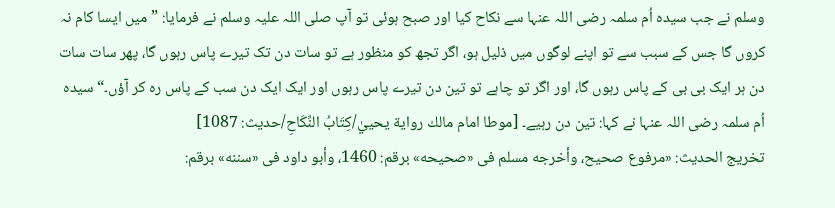وسلم نے جب سیدہ اُم سلمہ رضی اللہ عنہا سے نکاح کیا اور صبح ہوئی تو آپ صلی اللہ علیہ وسلم نے فرمایا: ”میں ایسا کام نہ کروں گا جس کے سبب سے تو اپنے لوگوں میں ذلیل ہو، اگر تجھ کو منظور ہے تو سات دن تک تیرے پاس رہوں گا، پھر سات سات دن ہر ایک بی بی کے پاس رہوں گا، اور اگر تو چاہے تو تین دن تیرے پاس رہوں اور ایک ایک دن سب کے پاس رہ کر آؤں۔“ سیدہ اُم سلمہ رضی اللہ عنہا نے کہا: تین دن رہیے۔ [موطا امام مالك رواية يحييٰ/كِتَابُ النِّكَاحِ/حدیث: 1087]
تخریج الحدیث: «مرفوع صحيح، وأخرجه مسلم فى «صحيحه» برقم: 1460، وأبو داود فى «سننه» برقم: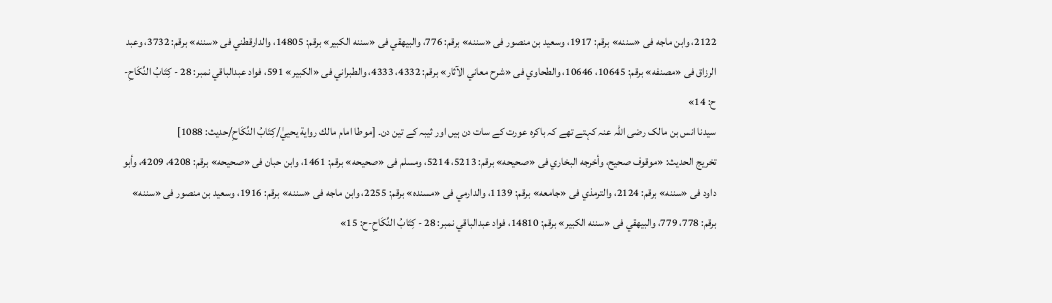2122، وابن ماجه فى «سننه» برقم: 1917، وسعيد بن منصور فى «سننه» برقم: 776، والبيهقي فى «سننه الكبير» برقم: 14805، والدارقطني فى «سننه» برقم: 3732، وعبد الرزاق فى «مصنفه» برقم: 10645، 10646، والطحاوي فى «شرح معاني الآثار» برقم: 4332، 4333، والطبراني فى «الكبير» 591، فواد عبدالباقي نمبر: 28 - كِتَابُ النِّكَاحِ-ح: 14»
سیدنا انس بن مالک رضی اللہ عنہ کہتے تھے کہ باکرہ عورت کے سات دن ہیں اور ثیبہ کے تین دن۔ [موطا امام مالك رواية يحييٰ/كِتَابُ النِّكَاحِ/حدیث: 1088]
تخریج الحدیث: «موقوف صحيح، وأخرجه البخاري فى «صحيحه» برقم: 5213، 5214، ومسلم فى «صحيحه» برقم: 1461، وابن حبان فى «صحيحه» برقم: 4208، 4209، وأبو داود فى «سننه» برقم: 2124، والترمذي فى «جامعه» برقم: 1139، والدارمي فى «مسنده» برقم: 2255، وابن ماجه فى «سننه» برقم: 1916، وسعيد بن منصور فى «سننه» برقم: 778، 779، والبيهقي فى «سننه الكبير» برقم: 14810، فواد عبدالباقي نمبر: 28 - كِتَابُ النِّكَاحِ-ح: 15»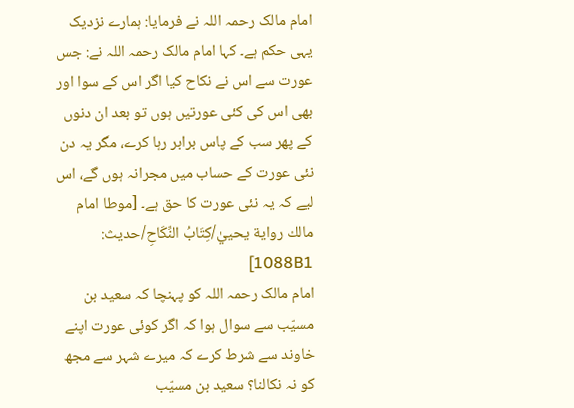امام مالک رحمہ اللہ نے فرمایا: ہمارے نزدیک یہی حکم ہے۔ کہا امام مالک رحمہ اللہ نے: جس عورت سے اس نے نکاح کیا اگر اس کے سوا اور بھی اس کی کئی عورتیں ہوں تو بعد ان دنوں کے پھر سب کے پاس برابر رہا کرے، مگر یہ دن نئی عورت کے حساب میں مجرانہ ہوں گے، اس لیے کہ یہ نئی عورت کا حق ہے۔ [موطا امام مالك رواية يحييٰ/كِتَابُ النِّكَاحِ/حدیث: 1088B1]
امام مالک رحمہ اللہ کو پہنچا کہ سعید بن مسیّب سے سوال ہوا کہ اگر کوئی عورت اپنے خاوند سے شرط کرے کہ میرے شہر سے مجھ کو نہ نکالنا؟ سعید بن مسیّب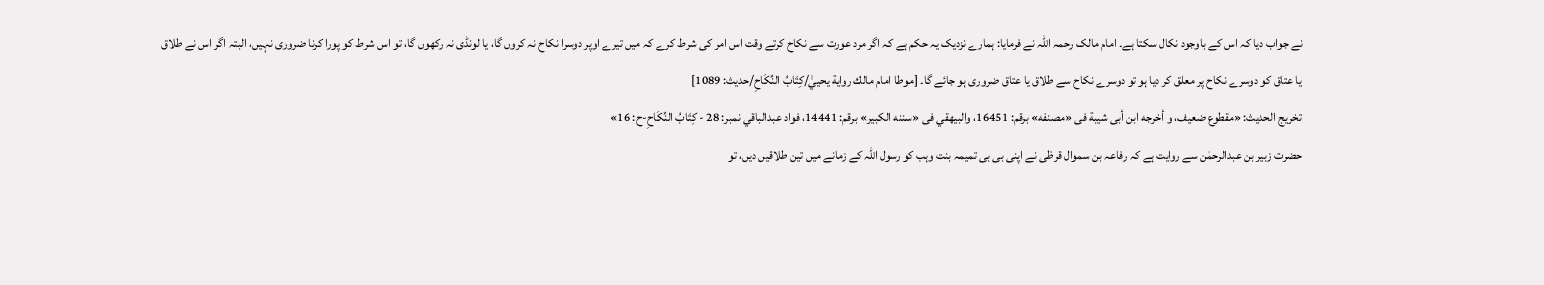نے جواب دیا کہ اس کے باوجود نکال سکتا ہے۔ امام مالک رحمہ اللہ نے فرمایا: ہمارے نزدیک یہ حکم ہے کہ اگر مرد عورت سے نکاح کرتے وقت اس امر کی شرط کرے کہ میں تیرے اوپر دوسرا نکاح نہ کروں گا، یا لونڈی نہ رکھوں گا، تو اس شرط کو پورا کرنا ضروری نہیں، البتہ اگر اس نے طلاق یا عتاق کو دوسرے نکاح پر معلق کر دیا ہو تو دوسرے نکاح سے طلاق یا عتاق ضروری ہو جائے گا۔ [موطا امام مالك رواية يحييٰ/كِتَابُ النِّكَاحِ/حدیث: 1089]
تخریج الحدیث: «مقطوع ضعيف، و أخرجه ابن أبى شيبة فى «مصنفه» برقم: 16451، والبيهقي فى «سننه الكبير» برقم: 14441، فواد عبدالباقي نمبر: 28 - كِتَابُ النِّكَاحِ-ح: 16»
حضرت زبیر بن عبدالرحمٰن سے روایت ہے کہ رفاعہ بن سموال قرظی نے اپنی بی بی تمیمہ بنت وہب کو رسول اللہ کے زمانے میں تین طلاقیں دیں، تو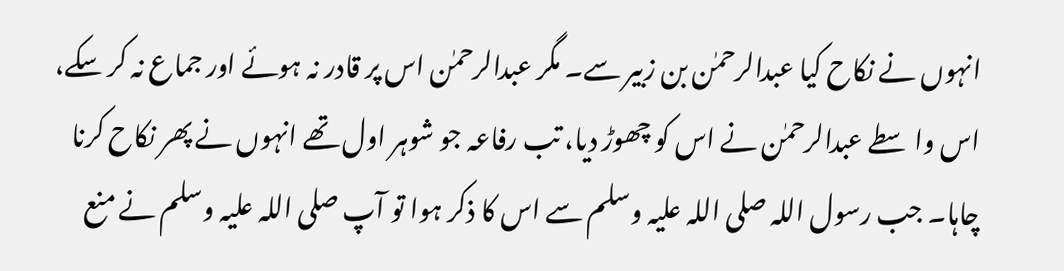انہوں نے نکاح کیا عبدالرحمٰن بن زبیر سے۔ مگر عبدالرحمٰن اس پر قادر نہ ہوئے اور جماع نہ کر سکے، اس واسطے عبدالرحمٰن نے اس کو چھوڑ دیا، تب رفاعہ جو شوہر اول تھے انہوں نے پھر نکاح کرنا چاہا۔ جب رسول اللہ صلی اللہ علیہ وسلم سے اس کا ذکر ہوا تو آپ صلی اللہ علیہ وسلم نے منع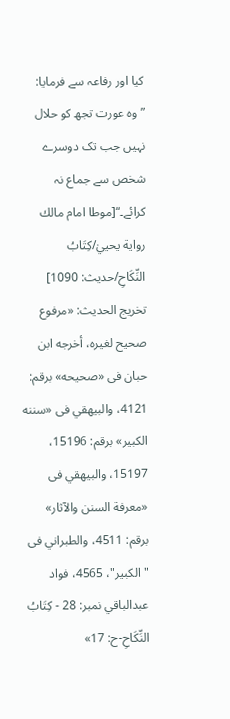کیا اور رفاعہ سے فرمایا: ”وہ عورت تجھ کو حلال نہیں جب تک دوسرے شخص سے جماع نہ کرائے۔“[موطا امام مالك رواية يحييٰ/كِتَابُ النِّكَاحِ/حدیث: 1090]
تخریج الحدیث: «مرفوع صحيح لغيره، أخرجه ابن حبان فى «صحيحه» برقم: 4121، والبيهقي فى «سننه الكبير» برقم: 15196، 15197، والبيهقي فى «معرفة السنن والآثار» برقم: 4511، والطبراني فى "الكبير"، 4565، فواد عبدالباقي نمبر: 28 - كِتَابُ النِّكَاحِ-ح: 17»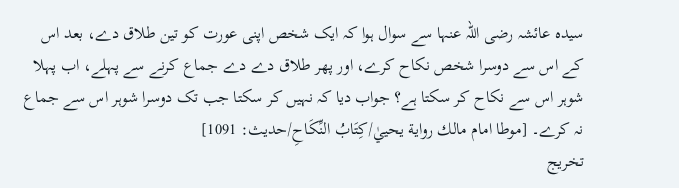سیدہ عائشہ رضی اللہ عنہا سے سوال ہوا کہ ایک شخص اپنی عورت کو تین طلاق دے، بعد اس کے اس سے دوسرا شخص نکاح کرے، اور پھر طلاق دے دے جماع کرنے سے پہلے، اب پہلا شوہر اس سے نکاح کر سکتا ہے؟ جواب دیا کہ نہیں کر سکتا جب تک دوسرا شوہر اس سے جماع نہ کرے۔ [موطا امام مالك رواية يحييٰ/كِتَابُ النِّكَاحِ/حدیث: 1091]
تخریج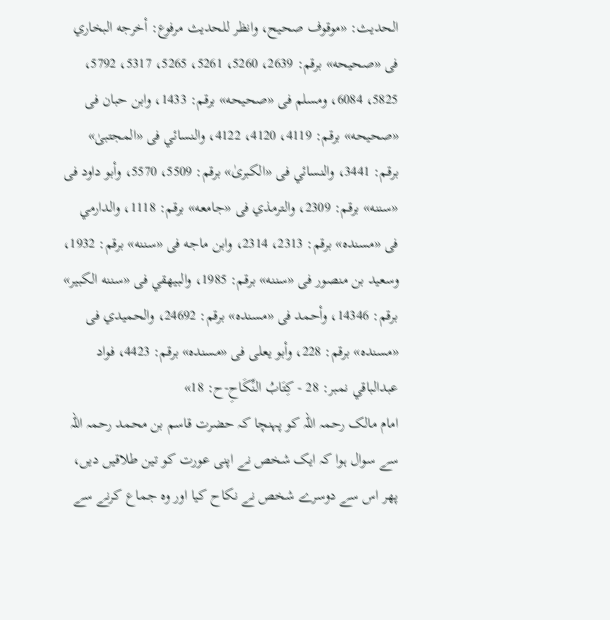الحدیث: «موقوف صحيح، وانظر للحديث مرفوع: أخرجه البخاري فى «صحيحه» برقم: 2639، 5260، 5261، 5265، 5317، 5792، 5825، 6084، ومسلم فى «صحيحه» برقم: 1433، وابن حبان فى «صحيحه» برقم: 4119، 4120، 4122، والنسائي فى «المجتبیٰ» برقم: 3441، والنسائي فى «الكبریٰ» برقم: 5509، 5570، وأبو داود فى «سننه» برقم: 2309، والترمذي فى «جامعه» برقم: 1118، والدارمي فى «مسنده» برقم: 2313، 2314، وابن ماجه فى «سننه» برقم: 1932، وسعيد بن منصور فى «سننه» برقم: 1985، والبيهقي فى «سننه الكبير» برقم: 14346، وأحمد فى «مسنده» برقم: 24692، والحميدي فى «مسنده» برقم: 228، وأبو يعلى فى «مسنده» برقم: 4423، فواد عبدالباقي نمبر: 28 - كِتَابُ النِّكَاحِ-ح: 18»
امام مالک رحمہ اللہ کو پہنچا کہ حضرت قاسم بن محمد رحمہ اللہ سے سوال ہوا کہ ایک شخص نے اپنی عورت کو تین طلاقیں دیں، پھر اس سے دوسرے شخص نے نکاح کیا اور وہ جماع کرنے سے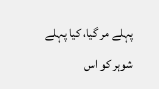پہلے مر گیا، کیا پہلے شوہر کو اس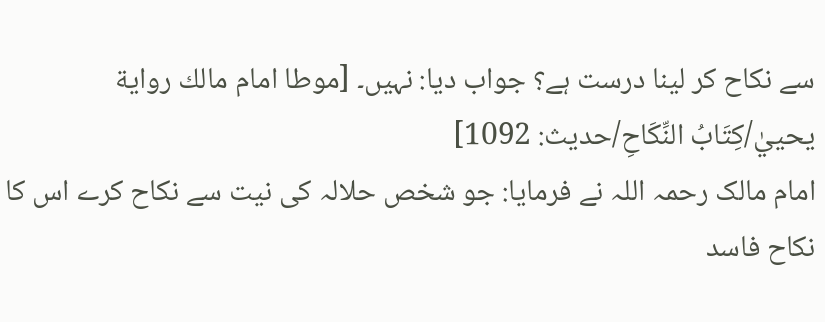سے نکاح کر لینا درست ہے؟ جواب دیا: نہیں۔ [موطا امام مالك رواية يحييٰ/كِتَابُ النِّكَاحِ/حدیث: 1092]
امام مالک رحمہ اللہ نے فرمایا: جو شخص حلالہ کی نیت سے نکاح کرے اس کا نکاح فاسد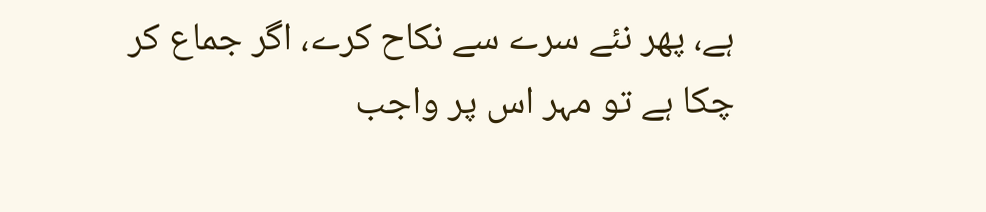ہے، پھر نئے سرے سے نکاح کرے، اگر جماع کر چکا ہے تو مہر اس پر واجب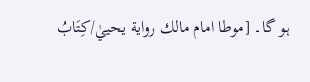ہو گا۔ [موطا امام مالك رواية يحييٰ/كِتَابُ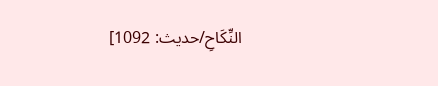النِّكَاحِ/حدیث: 1092]